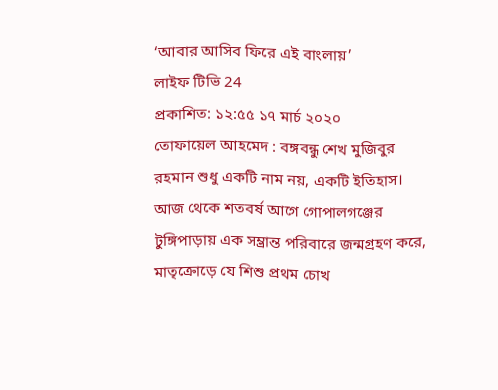‘আবার আসিব ফিরে এই বাংলায়’
লাইফ টিভি 24
প্রকাশিত: ১২:৫৫ ১৭ মার্চ ২০২০
তোফায়েল আহমেদ : বঙ্গবন্ধু শেখ মুজিবুর রহমান শুধু একটি নাম নয়, একটি ইতিহাস। আজ থেকে শতবর্ষ আগে গোপালগঞ্জের টুঙ্গিপাড়ায় এক সম্ভ্রান্ত পরিবারে জন্মগ্রহণ করে, মাতৃক্রোড়ে যে শিশু প্রথম চোখ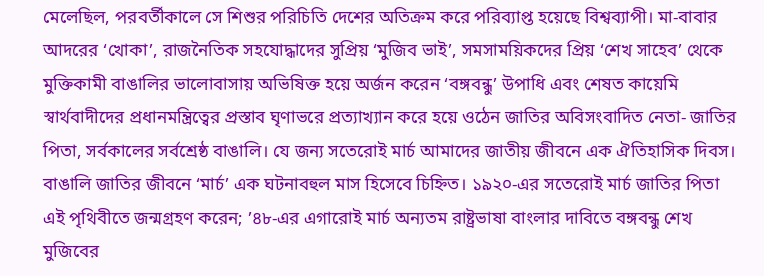মেলেছিল, পরবর্তীকালে সে শিশুর পরিচিতি দেশের অতিক্রম করে পরিব্যাপ্ত হয়েছে বিশ্বব্যাপী। মা-বাবার আদরের ‘খোকা’, রাজনৈতিক সহযোদ্ধাদের সুপ্রিয় ‘মুজিব ভাই’, সমসাময়িকদের প্রিয় ‘শেখ সাহেব’ থেকে মুক্তিকামী বাঙালির ভালোবাসায় অভিষিক্ত হয়ে অর্জন করেন ‘বঙ্গবন্ধু’ উপাধি এবং শেষত কায়েমি স্বার্থবাদীদের প্রধানমন্ত্রিত্বের প্রস্তাব ঘৃণাভরে প্রত্যাখ্যান করে হয়ে ওঠেন জাতির অবিসংবাদিত নেতা- জাতির পিতা, সর্বকালের সর্বশ্রেষ্ঠ বাঙালি। যে জন্য সতেরোই মার্চ আমাদের জাতীয় জীবনে এক ঐতিহাসিক দিবস।
বাঙালি জাতির জীবনে ‘মার্চ’ এক ঘটনাবহুল মাস হিসেবে চিহ্নিত। ১৯২০-এর সতেরোই মার্চ জাতির পিতা এই পৃথিবীতে জন্মগ্রহণ করেন; ’৪৮-এর এগারোই মার্চ অন্যতম রাষ্ট্রভাষা বাংলার দাবিতে বঙ্গবন্ধু শেখ মুজিবের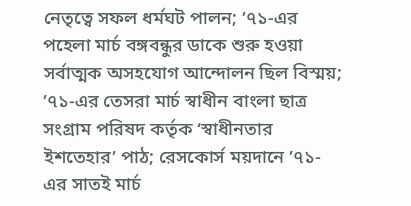নেতৃত্বে সফল ধর্মঘট পালন; ’৭১-এর পহেলা মার্চ বঙ্গবন্ধুর ডাকে শুরু হওয়া সর্বাত্মক অসহযোগ আন্দোলন ছিল বিস্ময়; ’৭১-এর তেসরা মার্চ স্বাধীন বাংলা ছাত্র সংগ্রাম পরিষদ কর্তৃক ‘স্বাধীনতার ইশতেহার’ পাঠ; রেসকোর্স ময়দানে ’৭১-এর সাতই মার্চ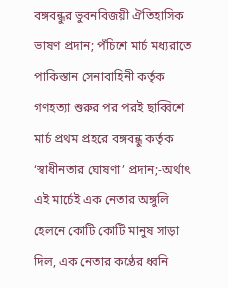বঙ্গবন্ধুর ভুবনবিজয়ী ঐতিহাসিক ভাষণ প্রদান; পঁচিশে মার্চ মধ্যরাতে পাকিস্তান সেনাবাহিনী কর্তৃক গণহত্যা শুরুর পর পরই ছাব্বিশে মার্চ প্রথম প্রহরে বঙ্গবন্ধু কর্তৃক ‘স্বাধীনতার ঘোষণা’ প্রদান;-অর্থাৎ এই মার্চেই এক নেতার অঙ্গুলি হেলনে কোটি কোটি মানুষ সাড়া দিল, এক নেতার কণ্ঠের ধ্বনি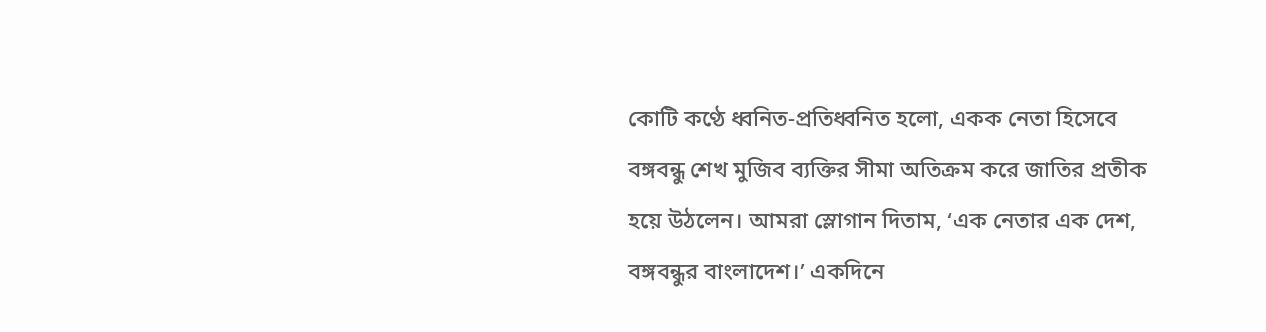কোটি কণ্ঠে ধ্বনিত-প্রতিধ্বনিত হলো, একক নেতা হিসেবে বঙ্গবন্ধু শেখ মুজিব ব্যক্তির সীমা অতিক্রম করে জাতির প্রতীক হয়ে উঠলেন। আমরা স্লোগান দিতাম, ‘এক নেতার এক দেশ, বঙ্গবন্ধুর বাংলাদেশ।’ একদিনে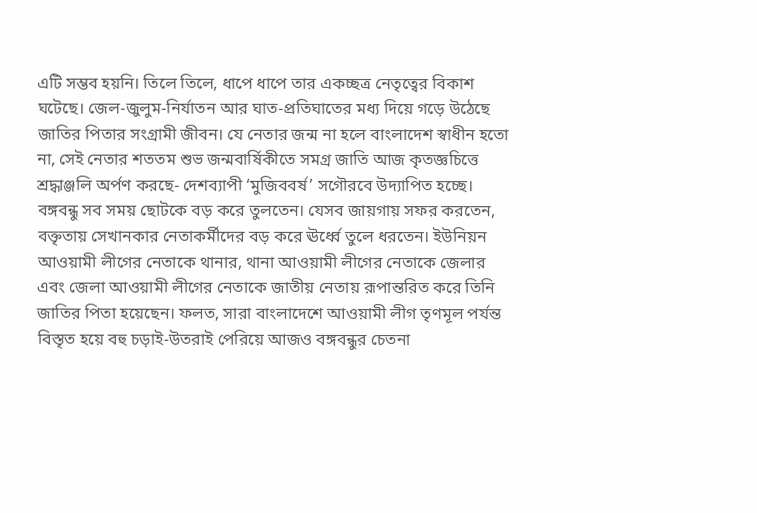এটি সম্ভব হয়নি। তিলে তিলে, ধাপে ধাপে তার একচ্ছত্র নেতৃত্বের বিকাশ ঘটেছে। জেল-জুলুম-নির্যাতন আর ঘাত-প্রতিঘাতের মধ্য দিয়ে গড়ে উঠেছে জাতির পিতার সংগ্রামী জীবন। যে নেতার জন্ম না হলে বাংলাদেশ স্বাধীন হতো না, সেই নেতার শততম শুভ জন্মবার্ষিকীতে সমগ্র জাতি আজ কৃতজ্ঞচিত্তে শ্রদ্ধাঞ্জলি অর্পণ করছে- দেশব্যাপী ‘মুজিববর্ষ’ সগৌরবে উদ্যাপিত হচ্ছে।
বঙ্গবন্ধু সব সময় ছোটকে বড় করে তুলতেন। যেসব জায়গায় সফর করতেন, বক্তৃতায় সেখানকার নেতাকর্মীদের বড় করে ঊর্ধ্বে তুলে ধরতেন। ইউনিয়ন আওয়ামী লীগের নেতাকে থানার, থানা আওয়ামী লীগের নেতাকে জেলার এবং জেলা আওয়ামী লীগের নেতাকে জাতীয় নেতায় রূপান্তরিত করে তিনি জাতির পিতা হয়েছেন। ফলত, সারা বাংলাদেশে আওয়ামী লীগ তৃণমূল পর্যন্ত বিস্তৃত হয়ে বহু চড়াই-উতরাই পেরিয়ে আজও বঙ্গবন্ধুর চেতনা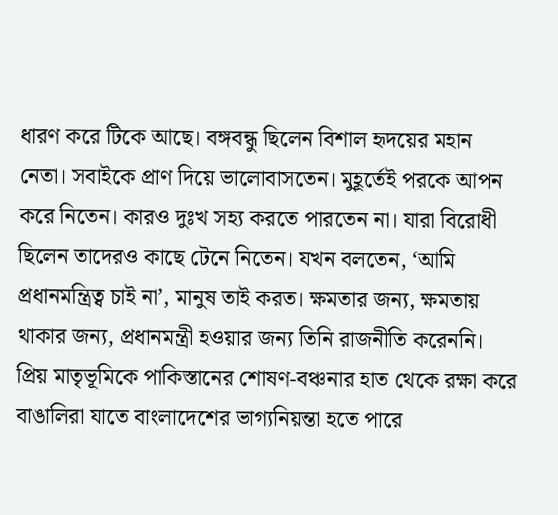ধারণ করে টিকে আছে। বঙ্গবন্ধু ছিলেন বিশাল হৃদয়ের মহান নেতা। সবাইকে প্রাণ দিয়ে ভালোবাসতেন। মুহূর্তেই পরকে আপন করে নিতেন। কারও দুঃখ সহ্য করতে পারতেন না। যারা বিরোধী ছিলেন তাদেরও কাছে টেনে নিতেন। যখন বলতেন, ‘আমি প্রধানমন্ত্রিত্ব চাই না’, মানুষ তাই করত। ক্ষমতার জন্য, ক্ষমতায় থাকার জন্য, প্রধানমন্ত্রী হওয়ার জন্য তিনি রাজনীতি করেননি। প্রিয় মাতৃভূমিকে পাকিস্তানের শোষণ-বঞ্চনার হাত থেকে রক্ষা করে বাঙালিরা যাতে বাংলাদেশের ভাগ্যনিয়ন্তা হতে পারে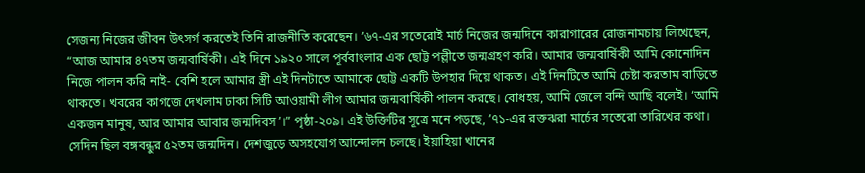সেজন্য নিজের জীবন উৎসর্গ করতেই তিনি রাজনীতি করেছেন। ’৬৭-এর সতেরোই মার্চ নিজের জন্মদিনে কারাগারের রোজনামচায় লিখেছেন, “আজ আমার ৪৭তম জন্মবার্ষিকী। এই দিনে ১৯২০ সালে পূর্ববাংলার এক ছোট্ট পল্লীতে জন্মগ্রহণ করি। আমার জন্মবার্ষিকী আমি কোনোদিন নিজে পালন করি নাই- বেশি হলে আমার স্ত্রী এই দিনটাতে আমাকে ছোট্ট একটি উপহার দিয়ে থাকত। এই দিনটিতে আমি চেষ্টা করতাম বাড়িতে থাকতে। খবরের কাগজে দেখলাম ঢাকা সিটি আওয়ামী লীগ আমার জন্মবার্ষিকী পালন করছে। বোধহয়, আমি জেলে বন্দি আছি বলেই। ‘আমি একজন মানুষ, আর আমার আবার জন্মদিবস’।” পৃষ্ঠা-২০৯। এই উক্তিটির সূত্রে মনে পড়ছে, ’৭১-এর রক্তঝরা মার্চের সতেরো তারিখের কথা। সেদিন ছিল বঙ্গবন্ধুর ৫২তম জন্মদিন। দেশজুড়ে অসহযোগ আন্দোলন চলছে। ইয়াহিয়া খানের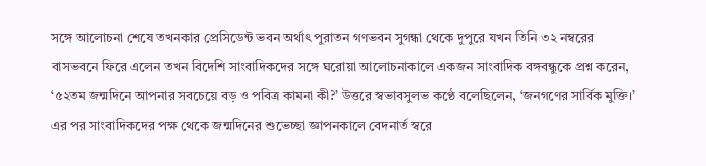সঙ্গে আলোচনা শেষে তখনকার প্রেসিডেন্ট ভবন অর্থাৎ পুরাতন গণভবন সুগন্ধা থেকে দুপুরে যখন তিনি ৩২ নম্বরের বাসভবনে ফিরে এলেন তখন বিদেশি সাংবাদিকদের সঙ্গে ঘরোয়া আলোচনাকালে একজন সাংবাদিক বঙ্গবন্ধুকে প্রশ্ন করেন, ‘৫২তম জন্মদিনে আপনার সবচেয়ে বড় ও পবিত্র কামনা কী?’ উত্তরে স্বভাবসুলভ কণ্ঠে বলেছিলেন, ‘জনগণের সার্বিক মুক্তি।’ এর পর সাংবাদিকদের পক্ষ থেকে জন্মদিনের শুভেচ্ছা জ্ঞাপনকালে বেদনার্ত স্বরে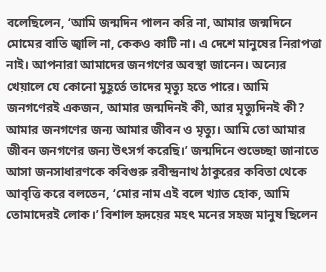বলেছিলেন, ‘আমি জন্মদিন পালন করি না, আমার জন্মদিনে মোমের বাতি জ্বালি না, কেকও কাটি না। এ দেশে মানুষের নিরাপত্তা নাই। আপনারা আমাদের জনগণের অবস্থা জানেন। অন্যের খেয়ালে যে কোনো মুহূর্তে তাদের মৃত্যু হতে পারে। আমি জনগণেরই একজন, আমার জন্মদিনই কী, আর মৃত্যুদিনই কী? আমার জনগণের জন্য আমার জীবন ও মৃত্যু। আমি তো আমার জীবন জনগণের জন্য উৎসর্গ করেছি।’ জন্মদিনে শুভেচ্ছা জানাতে আসা জনসাধারণকে কবিগুরু রবীন্দ্রনাথ ঠাকুরের কবিতা থেকে আবৃত্তি করে বলতেন, ‘মোর নাম এই বলে খ্যাত হোক, আমি তোমাদেরই লোক।’ বিশাল হৃদয়ের মহৎ মনের সহজ মানুষ ছিলেন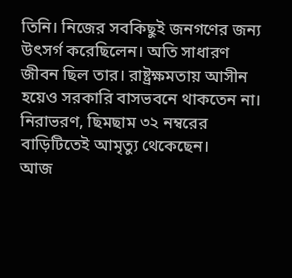তিনি। নিজের সবকিছুই জনগণের জন্য উৎসর্গ করেছিলেন। অতি সাধারণ জীবন ছিল তার। রাষ্ট্রক্ষমতায় আসীন হয়েও সরকারি বাসভবনে থাকতেন না। নিরাভরণ, ছিমছাম ৩২ নম্বরের বাড়িটিতেই আমৃত্যু থেকেছেন।
আজ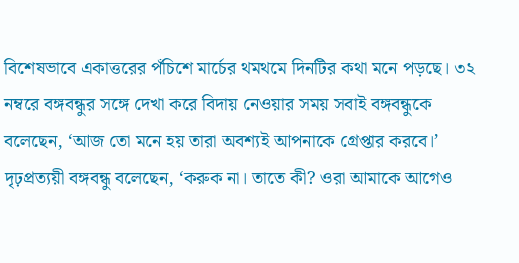বিশেষভাবে একাত্তরের পঁচিশে মার্চের থমথমে দিনটির কথা মনে পড়ছে। ৩২ নম্বরে বঙ্গবন্ধুর সঙ্গে দেখা করে বিদায় নেওয়ার সময় সবাই বঙ্গবন্ধুকে বলেছেন, ‘আজ তো মনে হয় তারা অবশ্যই আপনাকে গ্রেপ্তার করবে।’ দৃঢ়প্রত্যয়ী বঙ্গবন্ধু বলেছেন, ‘করুক না। তাতে কী? ওরা আমাকে আগেও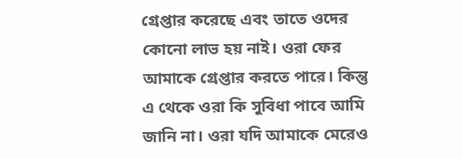গ্রেপ্তার করেছে এবং তাতে ওদের কোনো লাভ হয় নাই। ওরা ফের আমাকে গ্রেপ্তার করতে পারে। কিন্তু এ থেকে ওরা কি সুবিধা পাবে আমি জানি না। ওরা যদি আমাকে মেরেও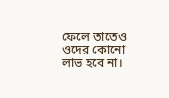ফেলে তাতেও ওদের কোনো লাভ হবে না।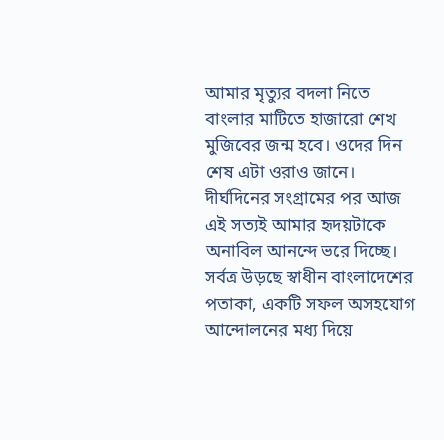আমার মৃত্যুর বদলা নিতে বাংলার মাটিতে হাজারো শেখ মুজিবের জন্ম হবে। ওদের দিন শেষ এটা ওরাও জানে। দীর্ঘদিনের সংগ্রামের পর আজ এই সত্যই আমার হৃদয়টাকে অনাবিল আনন্দে ভরে দিচ্ছে। সর্বত্র উড়ছে স্বাধীন বাংলাদেশের পতাকা, একটি সফল অসহযোগ আন্দোলনের মধ্য দিয়ে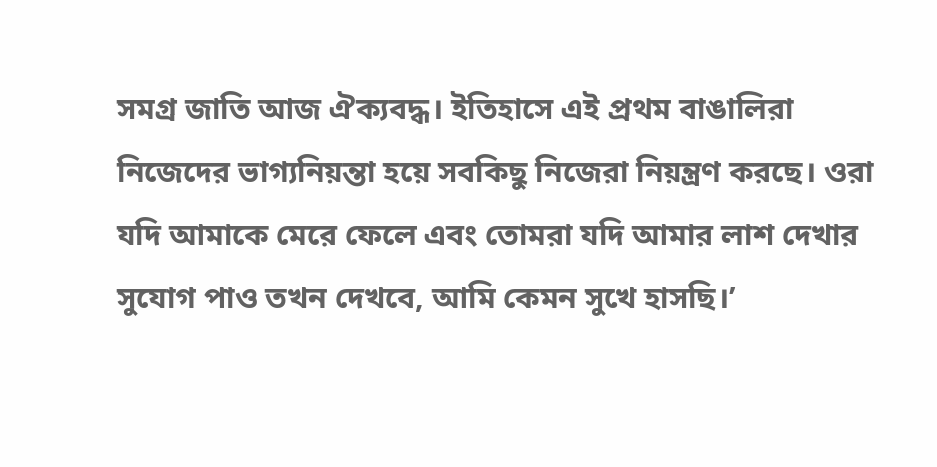সমগ্র জাতি আজ ঐক্যবদ্ধ। ইতিহাসে এই প্রথম বাঙালিরা নিজেদের ভাগ্যনিয়ন্তা হয়ে সবকিছু নিজেরা নিয়ন্ত্রণ করছে। ওরা যদি আমাকে মেরে ফেলে এবং তোমরা যদি আমার লাশ দেখার সুযোগ পাও তখন দেখবে, আমি কেমন সুখে হাসছি।’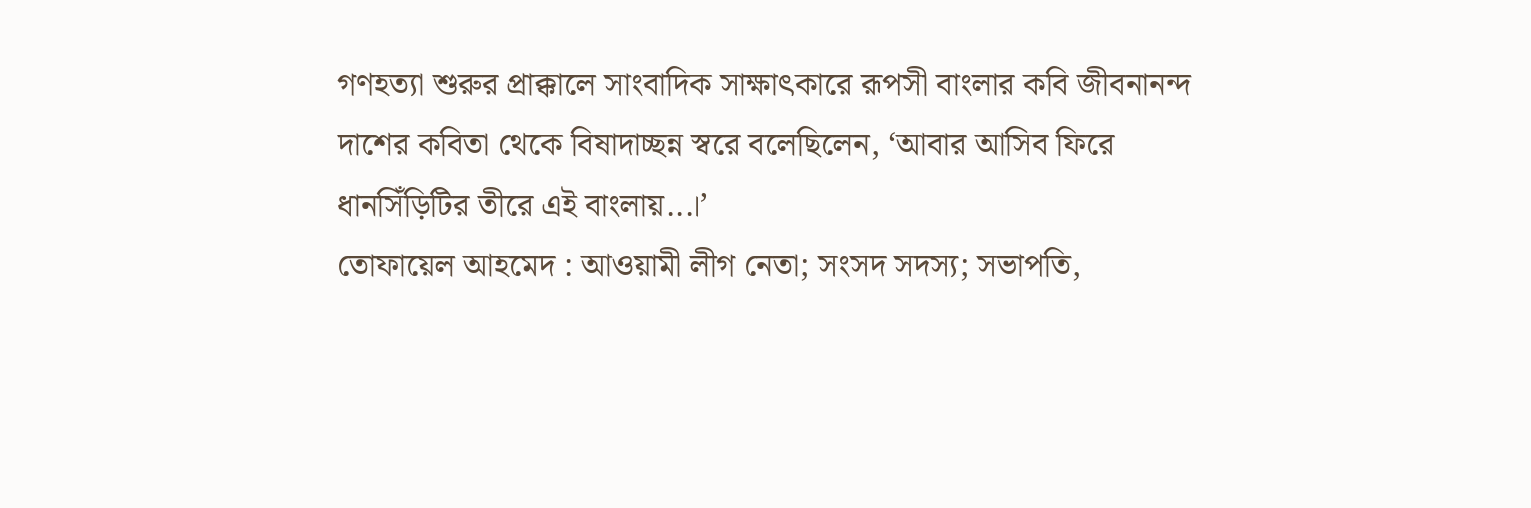গণহত্যা শুরুর প্রাক্কালে সাংবাদিক সাক্ষাৎকারে রূপসী বাংলার কবি জীবনানন্দ দাশের কবিতা থেকে বিষাদাচ্ছন্ন স্বরে বলেছিলেন, ‘আবার আসিব ফিরে ধানসিঁড়িটির তীরে এই বাংলায়...।’
তোফায়েল আহমেদ : আওয়ামী লীগ নেতা; সংসদ সদস্য; সভাপতি,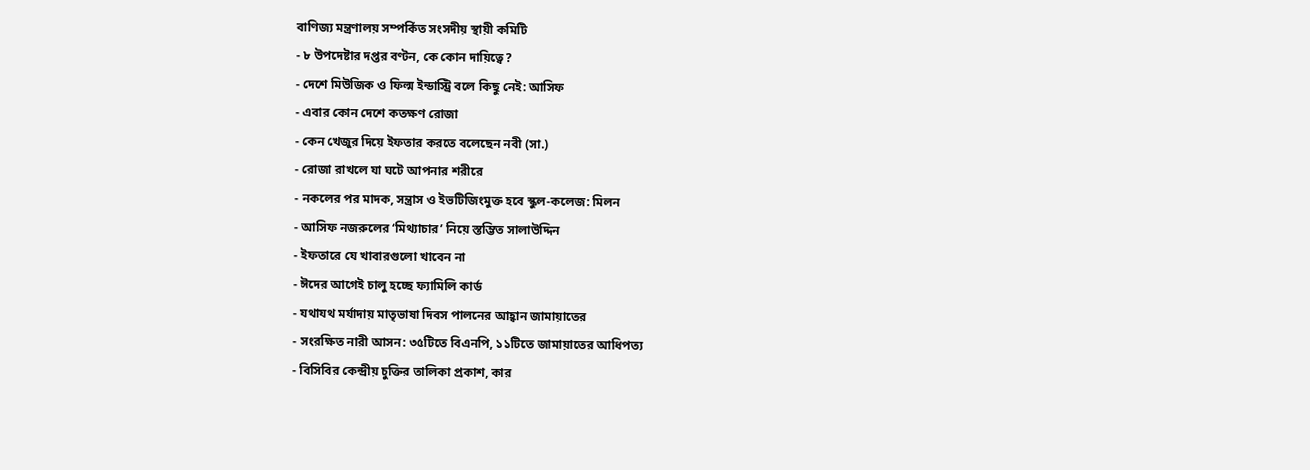বাণিজ্য মন্ত্রণালয় সম্পর্কিত সংসদীয় স্থায়ী কমিটি
- ৮ উপদেষ্টার দপ্তর বণ্টন, কে কোন দায়িত্বে?
- দেশে মিউজিক ও ফিল্ম ইন্ডাস্ট্রি বলে কিছু নেই: আসিফ
- এবার কোন দেশে কতক্ষণ রোজা
- কেন খেজুর দিয়ে ইফতার করতে বলেছেন নবী (সা.)
- রোজা রাখলে যা ঘটে আপনার শরীরে
- নকলের পর মাদক, সন্ত্রাস ও ইভটিজিংমুক্ত হবে স্কুল-কলেজ: মিলন
- আসিফ নজরুলের ‘মিথ্যাচার’ নিয়ে স্তম্ভিত সালাউদ্দিন
- ইফতারে যে খাবারগুলো খাবেন না
- ঈদের আগেই চালু হচ্ছে ফ্যামিলি কার্ড
- যথাযথ মর্যাদায় মাতৃভাষা দিবস পালনের আহ্বান জামায়াতের
- সংরক্ষিত নারী আসন: ৩৫টিতে বিএনপি, ১১টিতে জামায়াতের আধিপত্য
- বিসিবির কেন্দ্রীয় চুক্তির তালিকা প্রকাশ, কার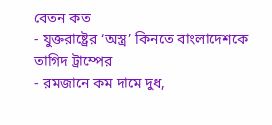বেতন কত
- যুক্তরাষ্ট্রের ‘অস্ত্র’ কিনতে বাংলাদেশকে তাগিদ ট্রাম্পের
- রমজানে কম দামে দুধ,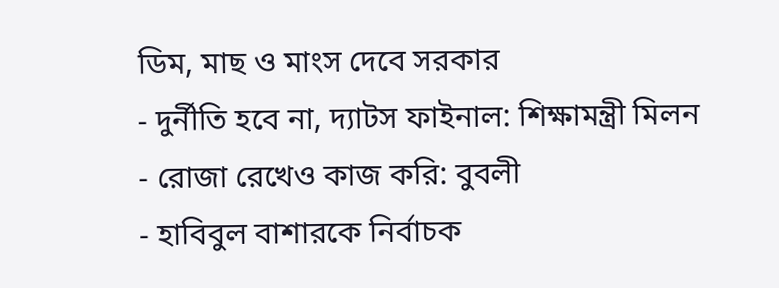ডিম, মাছ ও মাংস দেবে সরকার
- দুর্নীতি হবে না, দ্যাটস ফাইনাল: শিক্ষামন্ত্রী মিলন
- রোজা রেখেও কাজ করি: বুবলী
- হাবিবুল বাশারকে নির্বাচক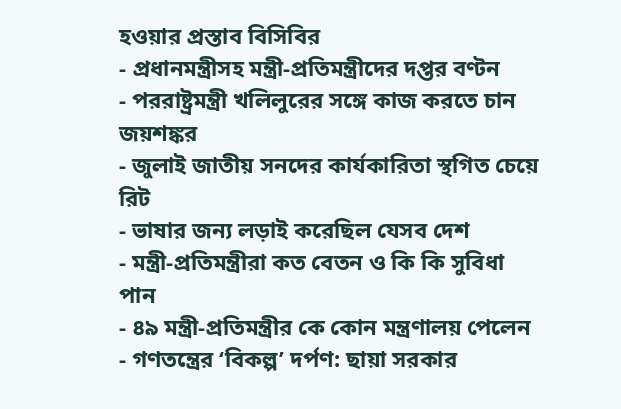হওয়ার প্রস্তাব বিসিবির
- প্রধানমন্ত্রীসহ মন্ত্রী-প্রতিমন্ত্রীদের দপ্তর বণ্টন
- পররাষ্ট্রমন্ত্রী খলিলুরের সঙ্গে কাজ করতে চান জয়শঙ্কর
- জুলাই জাতীয় সনদের কার্যকারিতা স্থগিত চেয়ে রিট
- ভাষার জন্য লড়াই করেছিল যেসব দেশ
- মন্ত্রী-প্রতিমন্ত্রীরা কত বেতন ও কি কি সুবিধা পান
- ৪৯ মন্ত্রী-প্রতিমন্ত্রীর কে কোন মন্ত্রণালয় পেলেন
- গণতন্ত্রের ‘বিকল্প’ দর্পণ: ছায়া সরকার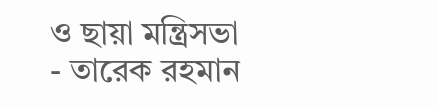ও ছায়া মন্ত্রিসভা
- তারেক রহমান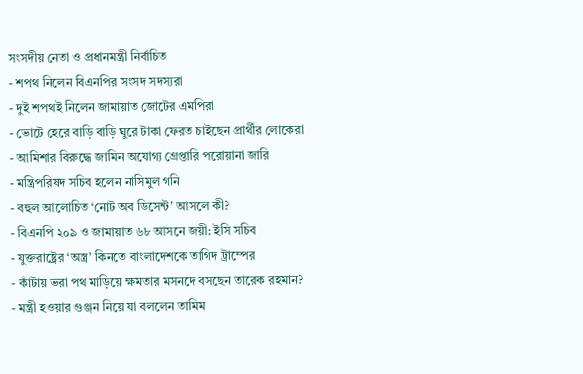সংসদীয় নেতা ও প্রধানমন্ত্রী নির্বাচিত
- শপথ নিলেন বিএনপির সংসদ সদস্যরা
- দুই শপথই নিলেন জামায়াত জোটের এমপিরা
- ভোটে হেরে বাড়ি বাড়ি ঘুরে টাকা ফেরত চাইছেন প্রার্থীর লোকেরা
- আমিশার বিরুদ্ধে জামিন অযোগ্য গ্রেপ্তারি পরোয়ানা জারি
- মন্ত্রিপরিষদ সচিব হলেন নাসিমুল গনি
- বহুল আলোচিত ‘নোট অব ডিসেন্ট’ আসলে কী?
- বিএনপি ২০৯ ও জামায়াত ৬৮ আসনে জয়ী: ইসি সচিব
- যুক্তরাষ্ট্রের ‘অস্ত্র’ কিনতে বাংলাদেশকে তাগিদ ট্রাম্পের
- কাঁটায় ভরা পথ মাড়িয়ে ক্ষমতার মসনদে বসছেন তারেক রহমান?
- মন্ত্রী হওয়ার গুঞ্জন নিয়ে যা বললেন তামিম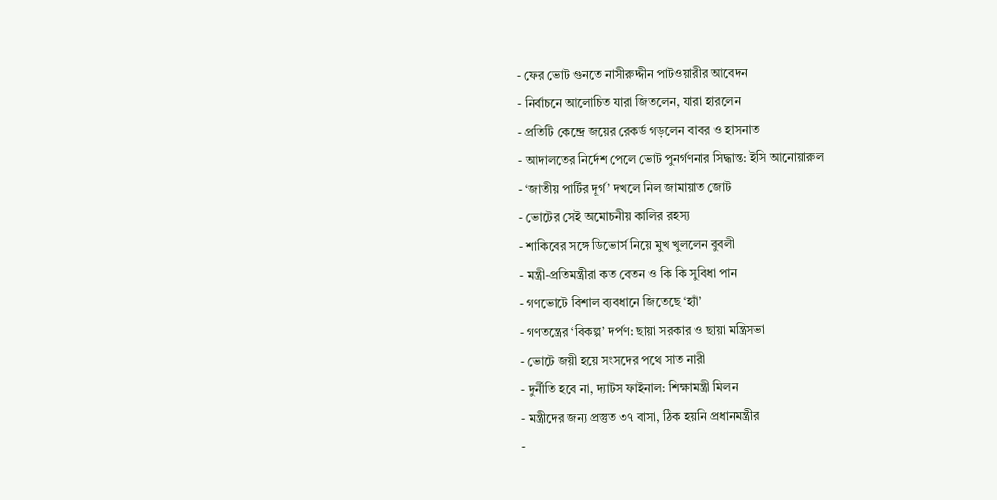- ফের ভোট গুনতে নাসীরুদ্দীন পাটওয়ারীর আবেদন
- নির্বাচনে আলোচিত যারা জিতলেন, যারা হারলেন
- প্রতিটি কেন্দ্রে জয়ের রেকর্ড গড়লেন বাবর ও হাসনাত
- আদালতের নির্দেশ পেলে ভোট পুনর্গণনার সিদ্ধান্ত: ইসি আনোয়ারুল
- ‘জাতীয় পার্টির দূর্গ’ দখলে নিল জামায়াত জোট
- ভোটের সেই অমোচনীয় কালির রহস্য
- শাকিবের সঙ্গে ডিভোর্স নিয়ে মুখ খুললেন বুবলী
- মন্ত্রী-প্রতিমন্ত্রীরা কত বেতন ও কি কি সুবিধা পান
- গণভোটে বিশাল ব্যবধানে জিতেছে ‘হ্যাঁ’
- গণতন্ত্রের ‘বিকল্প’ দর্পণ: ছায়া সরকার ও ছায়া মন্ত্রিসভা
- ভোটে জয়ী হয়ে সংসদের পথে সাত নারী
- দুর্নীতি হবে না, দ্যাটস ফাইনাল: শিক্ষামন্ত্রী মিলন
- মন্ত্রীদের জন্য প্রস্তুত ৩৭ বাসা, ঠিক হয়নি প্রধানমন্ত্রীর
-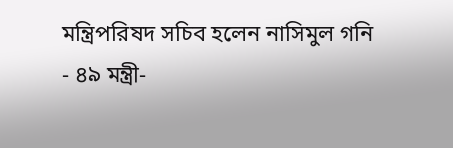মন্ত্রিপরিষদ সচিব হলেন নাসিমুল গনি
- ৪৯ মন্ত্রী-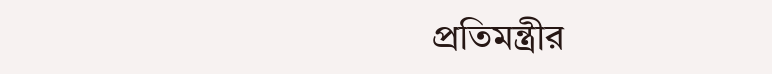প্রতিমন্ত্রীর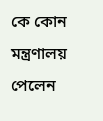কে কোন মন্ত্রণালয় পেলেন